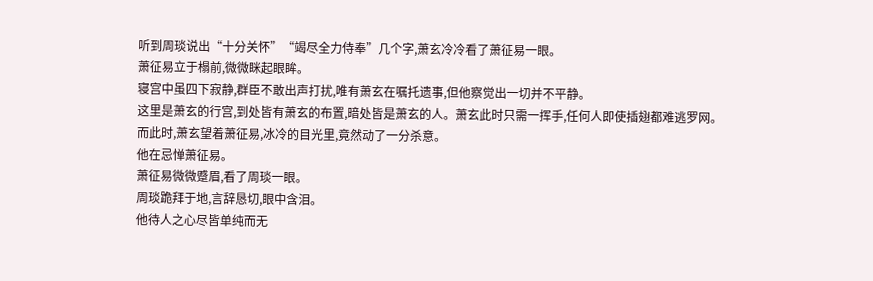听到周琰说出“十分关怀”“竭尽全力侍奉”几个字,萧玄冷冷看了萧征易一眼。
萧征易立于榻前,微微眯起眼眸。
寝宫中虽四下寂静,群臣不敢出声打扰,唯有萧玄在嘱托遗事,但他察觉出一切并不平静。
这里是萧玄的行宫,到处皆有萧玄的布置,暗处皆是萧玄的人。萧玄此时只需一挥手,任何人即使插翅都难逃罗网。
而此时,萧玄望着萧征易,冰冷的目光里,竟然动了一分杀意。
他在忌惮萧征易。
萧征易微微蹙眉,看了周琰一眼。
周琰跪拜于地,言辞恳切,眼中含泪。
他待人之心尽皆单纯而无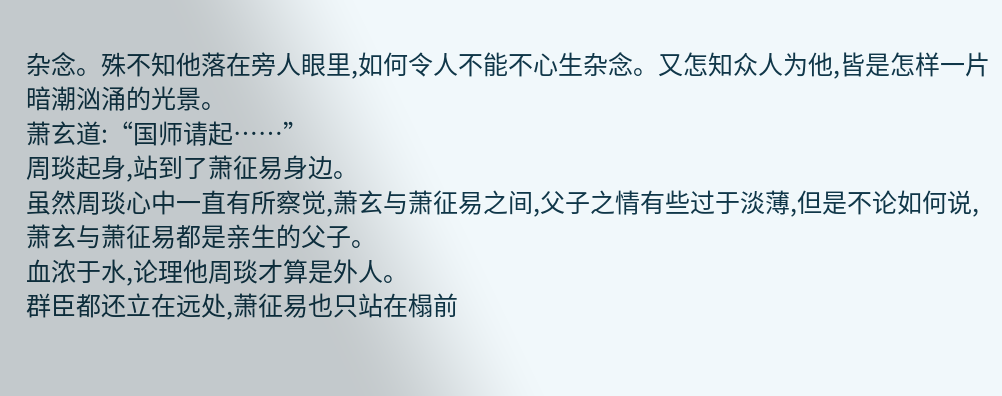杂念。殊不知他落在旁人眼里,如何令人不能不心生杂念。又怎知众人为他,皆是怎样一片暗潮汹涌的光景。
萧玄道:“国师请起……”
周琰起身,站到了萧征易身边。
虽然周琰心中一直有所察觉,萧玄与萧征易之间,父子之情有些过于淡薄,但是不论如何说,萧玄与萧征易都是亲生的父子。
血浓于水,论理他周琰才算是外人。
群臣都还立在远处,萧征易也只站在榻前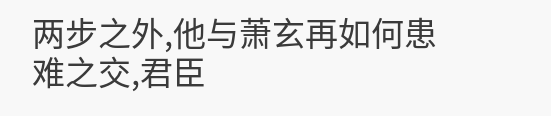两步之外,他与萧玄再如何患难之交,君臣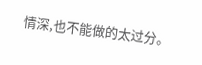情深,也不能做的太过分。